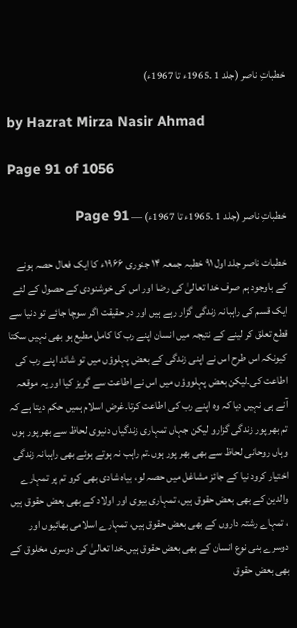خطباتِ ناصر (جلد 1 ۔1965ء تا 1967ء)

by Hazrat Mirza Nasir Ahmad

Page 91 of 1056

خطباتِ ناصر (جلد 1 ۔1965ء تا 1967ء) — Page 91

خطبات ناصر جلد اول ۹۱ خطبہ جمعہ ۱۴ جنوری ۱۹۶۶ء کا ایک فعال حصہ ہونے کے باوجود ہم صرف خدا تعالیٰ کی رضا اور اس کی خوشنودی کے حصول کے لئے ایک قسم کی راہبانہ زندگی گزار رہے ہیں اور در حقیقت اگر سوچا جائے تو دنیا سے قطع تعلق کر لینے کے نتیجہ میں انسان اپنے رب کا کامل مطیع ہو بھی نہیں سکتا کیونکہ اس طرح اس نے اپنی زندگی کے بعض پہلوؤں میں تو شائد اپنے رب کی اطاعت کی۔لیکن بعض پہلووؤں میں اس نے اطاعت سے گریز کیا اور یہ موقعہ آنے ہی نہیں دیا کہ وہ اپنے رب کی اطاعت کرتا۔غرض اسلام ہمیں حکم دیتا ہے کہ تم بھر پور زندگی گزارو لیکن جہاں تمہاری زندگیاں دنیوی لحاظ سے بھر پور ہوں وہاں روحانی لحاظ سے بھی بھر پور ہوں۔تم راہب نہ ہوتے ہوئے بھی راہبانہ زندگی اختیار کرود نیا کے جائز مشاغل میں حصہ لو، بیاہ شادی بھی کرو تم پر تمہارے والدین کے بھی بعض حقوق ہیں، تمہاری بیوی اور اولاد کے بھی بعض حقوق ہیں ، تمہاے رشتہ داروں کے بھی بعض حقوق ہیں، تمہارے اسلامی بھائیوں اور دوسرے بنی نوع انسان کے بھی بعض حقوق ہیں۔خدا تعالیٰ کی دوسری مخلوق کے بھی بعض حقوق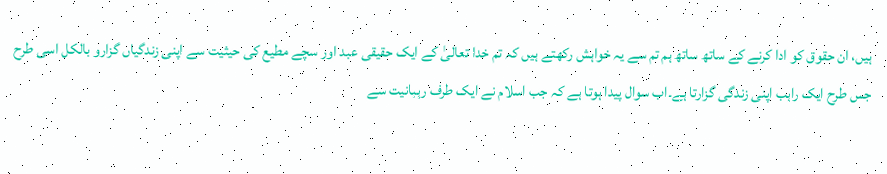ہیں، ان حقوق کو ادا کرنے کے ساتھ ساتھ ہم تم سے یہ خواہش رکھتے ہیں کہ تم خدا تعالیٰ کے ایک حقیقی عبد اور سچے مطیع کی حیثیت سے اپنی زندگیاں گزارو بالکل اسی طرح جس طرح ایک راہب اپنی زندگی گزارتا ہے۔اب سوال پیدا ہوتا ہے کہ جب اسلام نے ایک طرف رہبانیت سے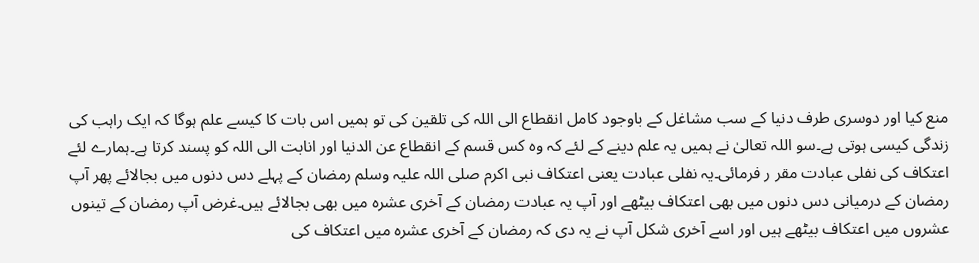منع کیا اور دوسری طرف دنیا کے سب مشاغل کے باوجود کامل انقطاع الی اللہ کی تلقین کی تو ہمیں اس بات کا کیسے علم ہوگا کہ ایک راہب کی زندگی کیسی ہوتی ہے۔سو اللہ تعالیٰ نے ہمیں یہ علم دینے کے لئے کہ وہ کس قسم کے انقطاع عن الدنیا اور انابت الی اللہ کو پسند کرتا ہے۔ہمارے لئے اعتکاف کی نفلی عبادت مقر ر فرمائی۔یہ نفلی عبادت یعنی اعتکاف نبی اکرم صلی اللہ علیہ وسلم رمضان کے پہلے دس دنوں میں بجالائے پھر آپ رمضان کے درمیانی دس دنوں میں بھی اعتکاف بیٹھے اور آپ یہ عبادت رمضان کے آخری عشرہ میں بھی بجالائے ہیں۔غرض آپ رمضان کے تینوں عشروں میں اعتکاف بیٹھے ہیں اور اسے آخری شکل آپ نے یہ دی کہ رمضان کے آخری عشرہ میں اعتکاف کی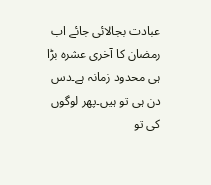عبادت بجالائی جائے اب رمضان کا آخری عشرہ بڑا ہی محدود زمانہ ہے۔دس دن ہی تو ہیں۔پھر لوگوں کی تو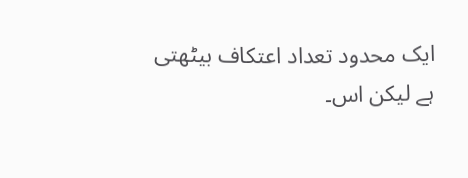ایک محدود تعداد اعتکاف بیٹھتی ہے لیکن اس۔